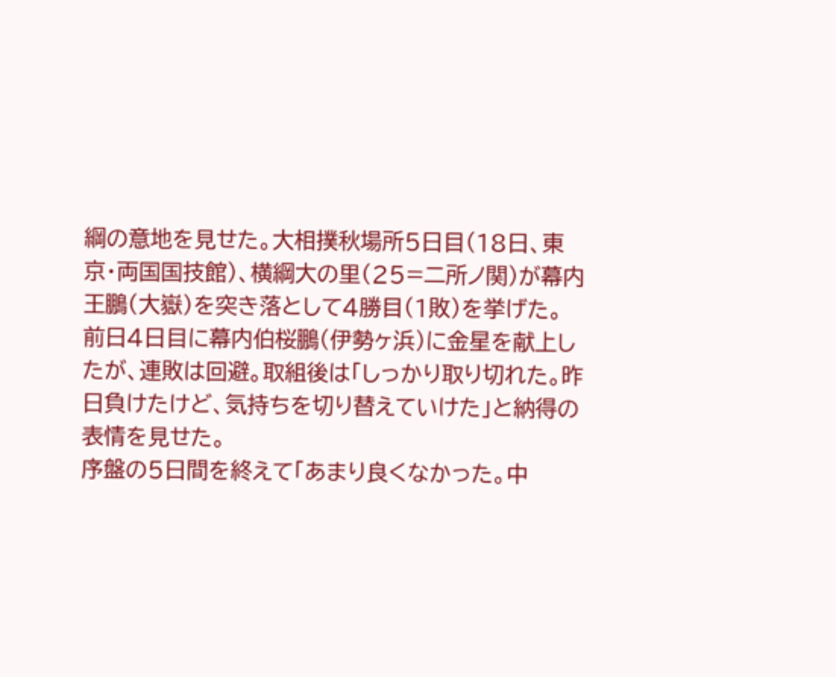綱の意地を見せた。大相撲秋場所5日目(18日、東京・両国国技館)、横綱大の里(25=二所ノ関)が幕内王鵬(大嶽)を突き落として4勝目(1敗)を挙げた。
前日4日目に幕内伯桜鵬(伊勢ヶ浜)に金星を献上したが、連敗は回避。取組後は「しっかり取り切れた。昨日負けたけど、気持ちを切り替えていけた」と納得の表情を見せた。
序盤の5日間を終えて「あまり良くなかった。中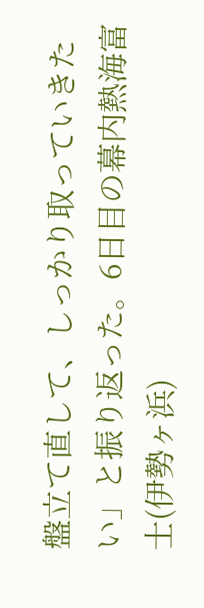盤立て直して、しっかり取っていきたい」と振り返った。6日目の幕内熱海富士(伊勢ヶ浜)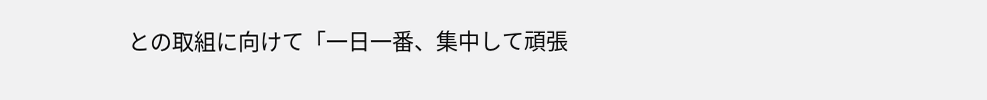との取組に向けて「一日一番、集中して頑張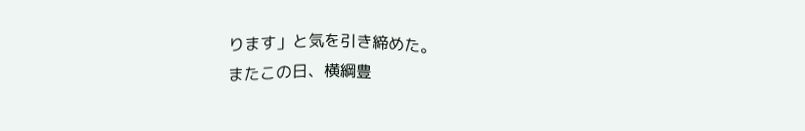ります」と気を引き締めた。
またこの日、横綱豊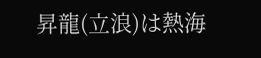昇龍(立浪)は熱海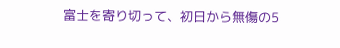富士を寄り切って、初日から無傷の5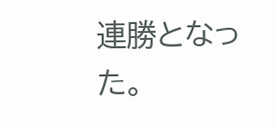連勝となった。